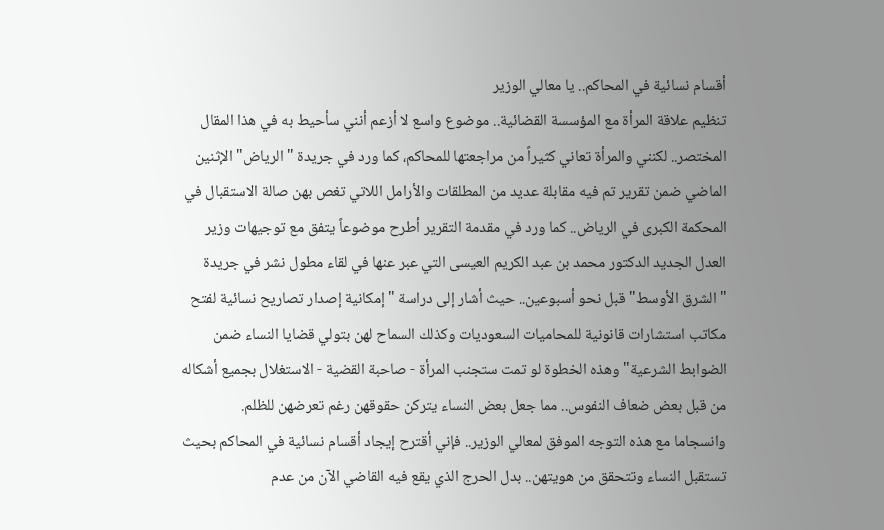أقسام نسائية في المحاكم.. يا معالي الوزير
تنظيم علاقة المرأة مع المؤسسة القضائية.. موضوع واسع لا أزعم أنني سأحيط به في هذا المقال المختصر.. لكنني والمرأة تعاني كثيراً من مراجعتها للمحاكم، كما ورد في جريدة "الرياض" الإثنين الماضي ضمن تقرير تم فيه مقابلة عديد من المطلقات والأرامل اللاتي تغص بهن صالة الاستقبال في المحكمة الكبرى في الرياض.. كما ورد في مقدمة التقرير أطرح موضوعاً يتفق مع توجيهات وزير العدل الجديد الدكتور محمد بن عبد الكريم العيسى التي عبر عنها في لقاء مطول نشر في جريدة "الشرق الأوسط" قبل نحو أسبوعين.. حيث أشار إلى دراسة "إمكانية إصدار تصاريح نسائية لفتح مكاتب استشارات قانونية للمحاميات السعوديات وكذلك السماح لهن بتولي قضايا النساء ضمن الضوابط الشرعية" وهذه الخطوة لو تمت ستجنب المرأة - صاحبة القضية - الاستغلال بجميع أشكاله من قبل بعض ضعاف النفوس.. مما جعل بعض النساء يتركن حقوقهن رغم تعرضهن للظلم.
وانسجاما مع هذه التوجه الموفق لمعالي الوزير.. فإني أقترح إيجاد أقسام نسائية في المحاكم بحيث تستقبل النساء وتتحقق من هويتهن.. بدل الحرج الذي يقع فيه القاضي الآن من عدم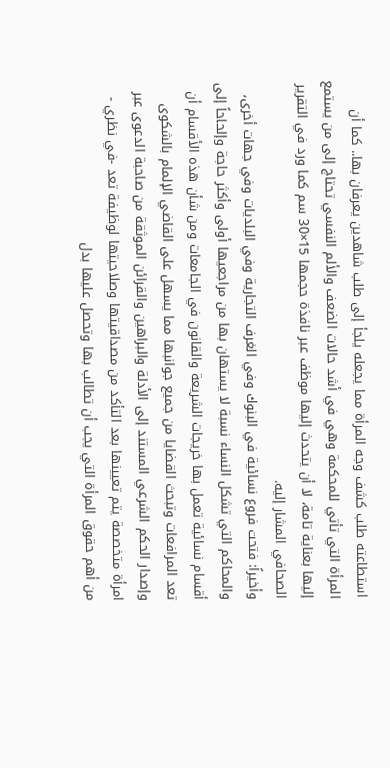استطاعته طلب كشف وجه المرأة مما يجعله يلجأ إلى طلب شاهدين يعرفان بها.. كما أن المرأة التي تأتي للمحكمة وهي في أشد حالات الضعف والألم النفسي تحتاج إلى من يستمع إليها بعناية تامة، لا أن يتحدث إليها موظف عبر نافذة حجمها 15×30 سم كما ورد في التقرير الصحافي المشار إليه.
وأخيراً: فتحت فروع نسائية في البنوك وفي الغرف التجارية وفي البلديات وفي جهات أخرى، والمحاكم التي تشكل النساء نسبة لا يستهان بها من مراجعيها أولى وأكثر حاجة وإلحاحاً إلى أقسام نسائية تعمل بها خريجات الشريعة والقانون في الجامعات ومن شأن هذه الأقسام أن تعد المرافعات وتبحث القضايا من جميع جوانبها مما يسهل على القاضي الإلمام بالشكوى وإصدار الحكم الشرعي المستند إلى الأدلة والبراهين والقرائن الموثقة من صاحبة الدعوى عبر امرأة متخصصة يتم تعيينها بعد التأكد من مصداقيتها وصلاحيتها لوظيفة تعد -في نظري - من أهم حقوق المرأة التي يجب أن تطالب بها وتحصل عليها بدل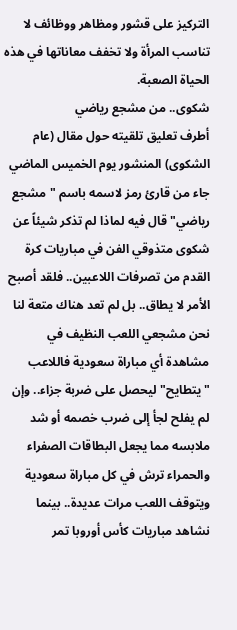التركيز على قشور ومظاهر ووظائف لا تناسب المرأة ولا تخفف معاناتها في هذه الحياة الصعبة.
شكوى.. من مشجع رياضي
أطرف تعليق تلقيته حول مقال (عام الشكوى) المنشور يوم الخميس الماضي جاء من قارئ رمز لاسمه باسم "مشجع رياضي" قال فيه لماذا لم تذكر شيئاً عن شكوى متذوقي الفن في مباريات كرة القدم من تصرفات اللاعبين.. فلقد أصبح الأمر لا يطاق.. بل لم تعد هناك متعة لنا نحن مشجعي اللعب النظيف في مشاهدة أي مباراة سعودية فاللاعب "يتطايح" ليحصل على ضربة جزاء.. وإن لم يفلح لجأ إلى ضرب خصمه أو شد ملابسه مما يجعل البطاقات الصفراء والحمراء ترش في كل مباراة سعودية ويتوقف اللعب مرات عديدة.. بينما نشاهد مباريات كأس أوروبا تمر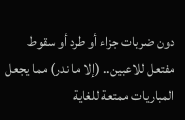دون ضربات جزاء أو طرد أو سقوط مفتعل للاعبين.. (إلا ما ندر) مما يجعل المباريات ممتعة للغاية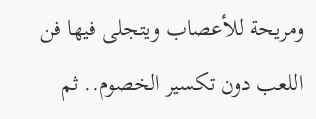ومريحة للأعصاب ويتجلى فيها فن اللعب دون تكسير الخصوم.. ثم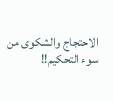الاحتجاج والشكوى من سوء التحكيم!!